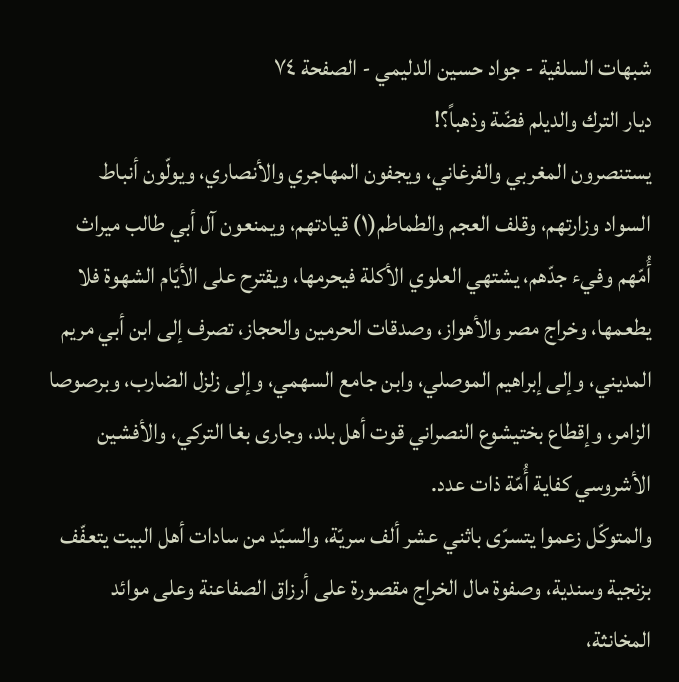شبهات السلفية - جواد حسين الدليمي - الصفحة ٧٤
ديار الترك والديلم فضّة وذهباً؟!
يستنصرون المغربي والفرغاني، ويجفون المهاجري والأنصاري، ويولّون أنباط السواد وزارتهم، وقلف العجم والطماطم(١) قيادتهم، ويمنعون آل أبي طالب ميراث أُمّهم وفيء جدّهم، يشتهي العلوي الأكلة فيحرمها، ويقترح على الأيّام الشهوة فلا يطعمها، وخراج مصر والأهواز، وصدقات الحرمين والحجاز، تصرف إلى ابن أبي مريم المديني، وإلى إبراهيم الموصلي، وابن جامع السهمي، وإلى زلزل الضارب، وبرصوصا الزامر، وإقطاع بختيشوع النصراني قوت أهل بلد، وجارى بغا التركي، والأفشين الأشروسي كفاية أُمّة ذات عدد.
والمتوكّل زعموا يتسرّى باثني عشر ألف سريّة، والسيّد من سادات أهل البيت يتعفّف بزنجية وسندية، وصفوة مال الخراج مقصورة على أرزاق الصفاعنة وعلى موائد المخانثة،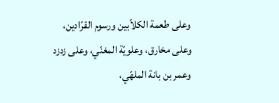وعلى طعمة الكلاّبين ورسوم القرّادين، وعلى مخارق، وعلويّة المغنّي، وعلى زدزد وعمر بن بانة الملهّي،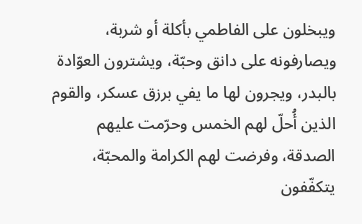ويبخلون على الفاطمي بأكلة أو شربة، ويصارفونه على دانق وحبّة، ويشترون العوّادة بالبدر، ويجرون لها ما يفي برزق عسكر، والقوم الذين أُحلّ لهم الخمس وحرّمت عليهم الصدقة، وفرضت لهم الكرامة والمحبّة، يتكفّفون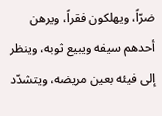ضرّاً، ويهلكون فقراً، ويرهن أحدهم سيفه ويبيع ثوبه، وينظر إلى فيئه بعين مريضه، ويتشدّد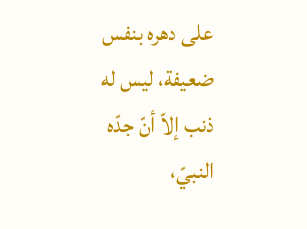على دهره بنفس ضعيفة، ليس له ذنب إلاّ أنّ جدّه النبيّ،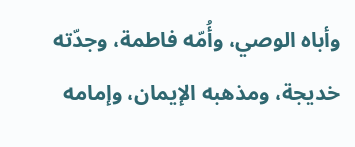وأباه الوصي، وأُمّه فاطمة، وجدّته خديجة، ومذهبه الإيمان، وإمامه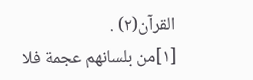القرآن(٢) .
[١]من بلسانهم عجمة فلا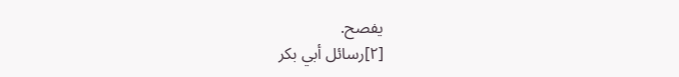يفصح.
[٢]رسائل أبي بكر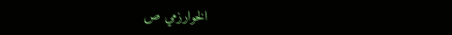الخوارزمي ص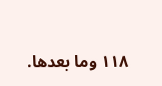١١٨ وما بعدها.